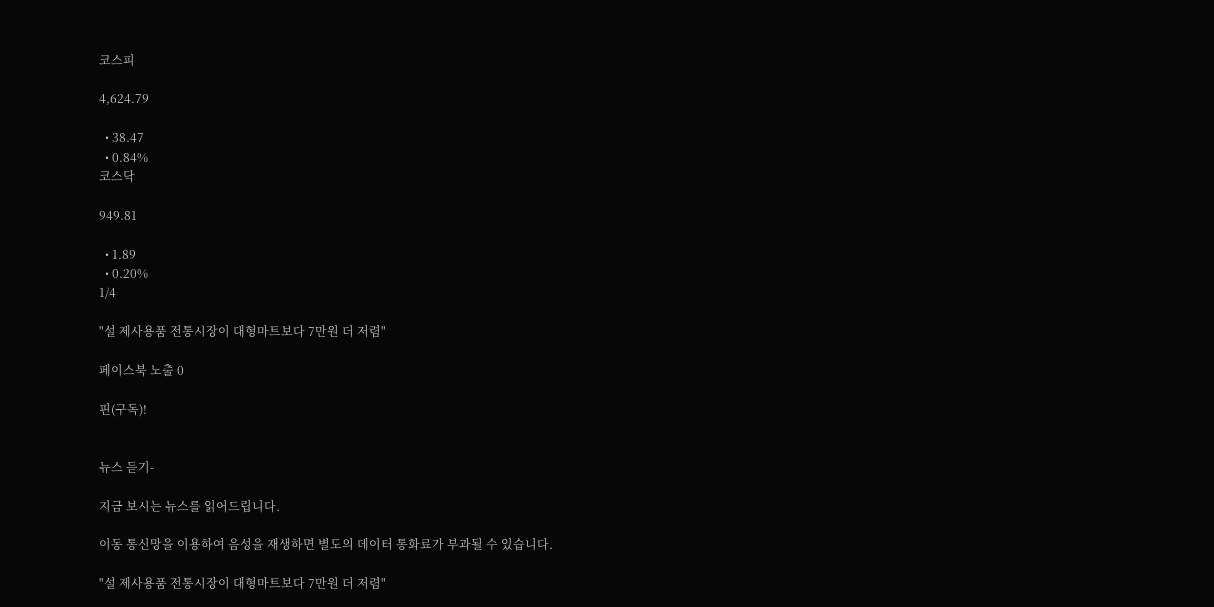코스피

4,624.79

  • 38.47
  • 0.84%
코스닥

949.81

  • 1.89
  • 0.20%
1/4

"설 제사용품 전통시장이 대형마트보다 7만원 더 저렴"

페이스북 노출 0

핀(구독)!


뉴스 듣기-

지금 보시는 뉴스를 읽어드립니다.

이동 통신망을 이용하여 음성을 재생하면 별도의 데이터 통화료가 부과될 수 있습니다.

"설 제사용품 전통시장이 대형마트보다 7만원 더 저렴"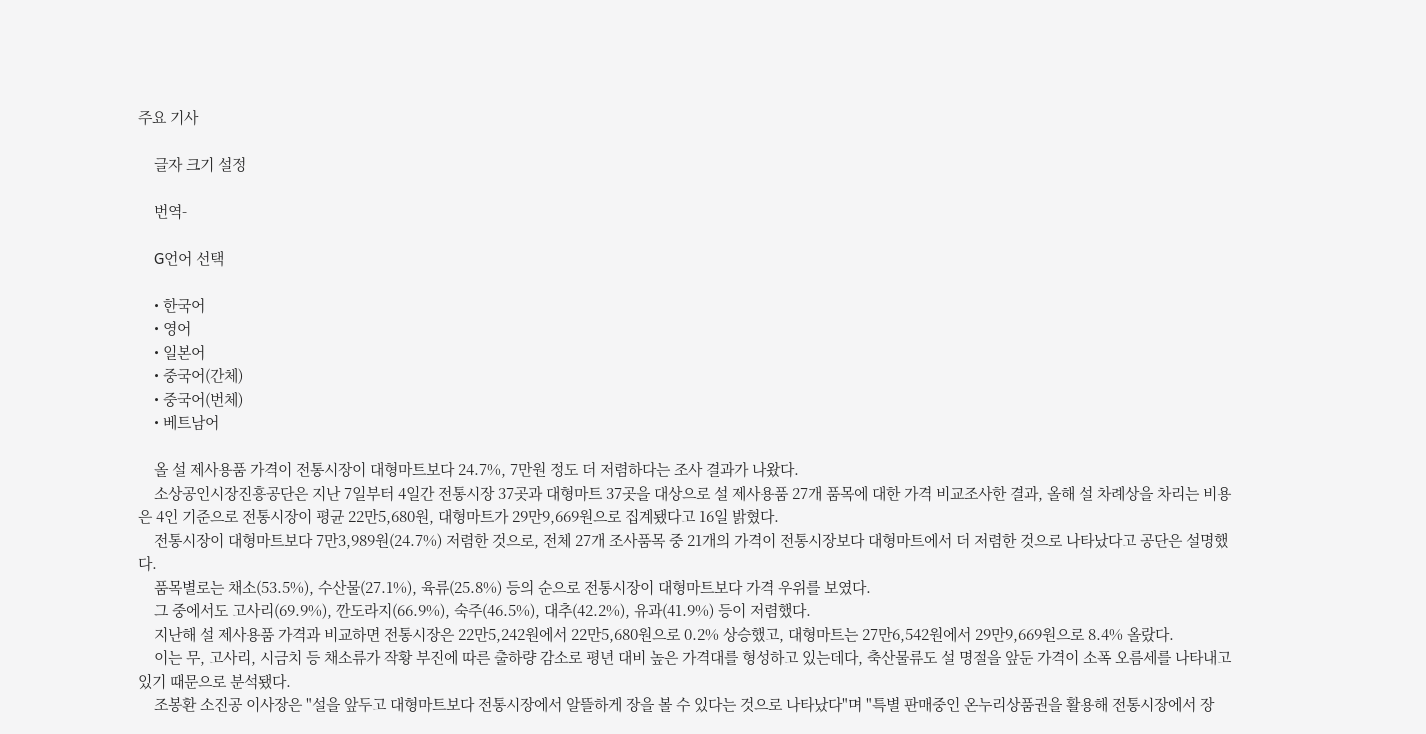주요 기사

    글자 크기 설정

    번역-

    G언어 선택

    • 한국어
    • 영어
    • 일본어
    • 중국어(간체)
    • 중국어(번체)
    • 베트남어

    올 설 제사용품 가격이 전통시장이 대형마트보다 24.7%, 7만원 정도 더 저렴하다는 조사 결과가 나왔다.
    소상공인시장진흥공단은 지난 7일부터 4일간 전통시장 37곳과 대형마트 37곳을 대상으로 설 제사용품 27개 품목에 대한 가격 비교조사한 결과, 올해 설 차례상을 차리는 비용은 4인 기준으로 전통시장이 평균 22만5,680원, 대형마트가 29만9,669원으로 집계됐다고 16일 밝혔다.
    전통시장이 대형마트보다 7만3,989원(24.7%) 저렴한 것으로, 전체 27개 조사품목 중 21개의 가격이 전통시장보다 대형마트에서 더 저렴한 것으로 나타났다고 공단은 설명했다.
    품목별로는 채소(53.5%), 수산물(27.1%), 육류(25.8%) 등의 순으로 전통시장이 대형마트보다 가격 우위를 보였다.
    그 중에서도 고사리(69.9%), 깐도라지(66.9%), 숙주(46.5%), 대추(42.2%), 유과(41.9%) 등이 저렴했다.
    지난해 설 제사용품 가격과 비교하면 전통시장은 22만5,242원에서 22만5,680원으로 0.2% 상승했고, 대형마트는 27만6,542원에서 29만9,669원으로 8.4% 올랐다.
    이는 무, 고사리, 시금치 등 채소류가 작황 부진에 따른 출하량 감소로 평년 대비 높은 가격대를 형성하고 있는데다, 축산물류도 설 명절을 앞둔 가격이 소폭 오름세를 나타내고 있기 때문으로 분석됐다.
    조봉환 소진공 이사장은 "설을 앞두고 대형마트보다 전통시장에서 알뜰하게 장을 볼 수 있다는 것으로 나타났다"며 "특별 판매중인 온누리상품권을 활용해 전통시장에서 장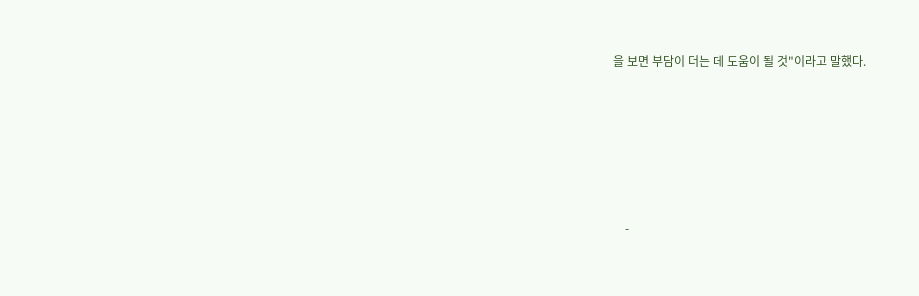을 보면 부담이 더는 데 도움이 될 것"이라고 말했다.










    -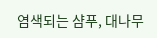염색되는 샴푸, 대나무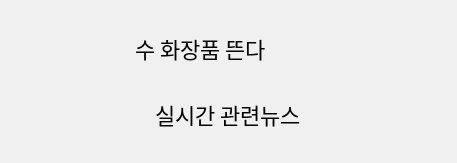수 화장품 뜬다

    실시간 관련뉴스